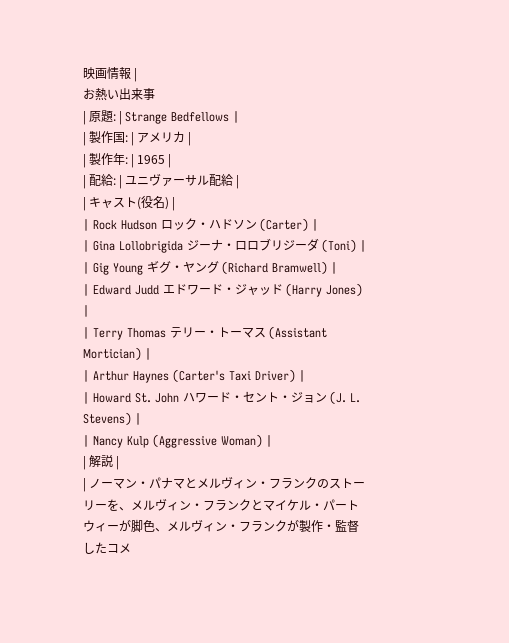映画情報 |
お熱い出来事
| 原題: | Strange Bedfellows |
| 製作国: | アメリカ |
| 製作年: | 1965 |
| 配給: | ユニヴァーサル配給 |
| キャスト(役名) |
| Rock Hudson ロック・ハドソン (Carter) |
| Gina Lollobrigida ジーナ・ロロブリジーダ (Toni) |
| Gig Young ギグ・ヤング (Richard Bramwell) |
| Edward Judd エドワード・ジャッド (Harry Jones) |
| Terry Thomas テリー・トーマス (Assistant Mortician) |
| Arthur Haynes (Carter's Taxi Driver) |
| Howard St. John ハワード・セント・ジョン (J. L. Stevens) |
| Nancy Kulp (Aggressive Woman) |
| 解説 |
| ノーマン・パナマとメルヴィン・フランクのストーリーを、メルヴィン・フランクとマイケル・パートウィーが脚色、メルヴィン・フランクが製作・監督したコメ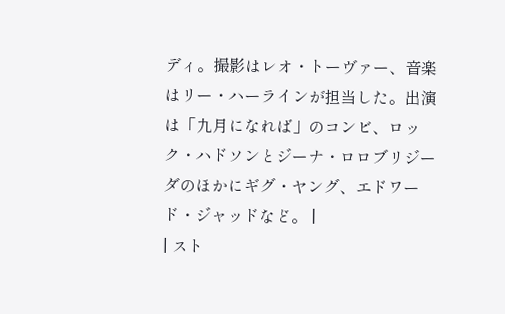ディ。撮影はレオ・トーヴァー、音楽はリー・ハーラインが担当した。出演は「九月になれば」のコンビ、ロック・ハドソンとジーナ・ロロブリジーダのほかにギグ・ヤング、エドワード・ジャッドなど。 |
| スト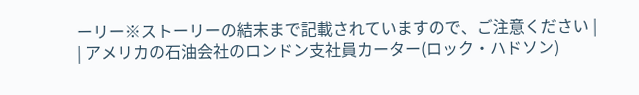ーリー※ストーリーの結末まで記載されていますので、ご注意ください |
| アメリカの石油会社のロンドン支社員カーター(ロック・ハドソン)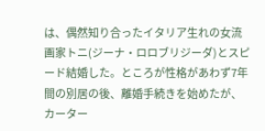は、偶然知り合ったイタリア生れの女流画家トニ(ジーナ・ロロブリジーダ)とスピード結婚した。ところが性格があわず7年間の別居の後、離婚手続きを始めたが、カーター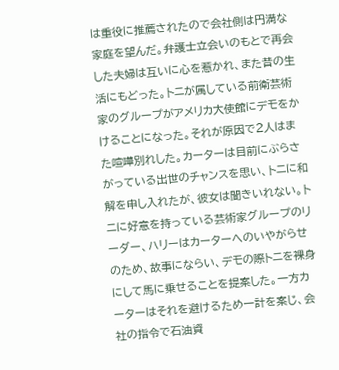は重役に推薦されたので会社側は円満な家庭を望んだ。弁護士立会いのもとで再会した夫婦は互いに心を惹かれ、また昔の生活にもどった。トニが属している前衛芸術家のグループがアメリカ大使館にデモをかけることになった。それが原因で2人はまた喧嘩別れした。カーターは目前にぶらさがっている出世のチャンスを思い、トニに和解を申し入れたが、彼女は聞きいれない。トニに好意を持っている芸術家グループのリーダー、ハリーはカーターへのいやがらせのため、故事にならい、デモの際トニを裸身にして馬に乗せることを提案した。一方カーターはそれを避けるため一計を案じ、会社の指令で石油資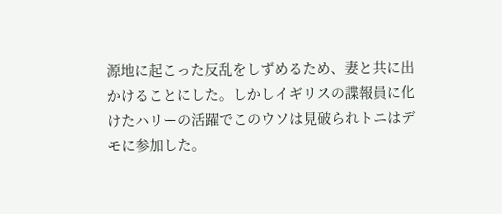源地に起こった反乱をしずめるため、妻と共に出かけることにした。しかしイギリスの諜報員に化けたハリーの活躍でこのウソは見破られトニはデモに参加した。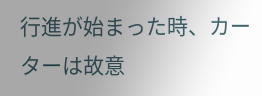行進が始まった時、カーターは故意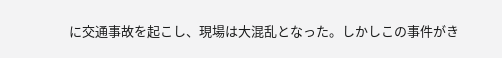に交通事故を起こし、現場は大混乱となった。しかしこの事件がき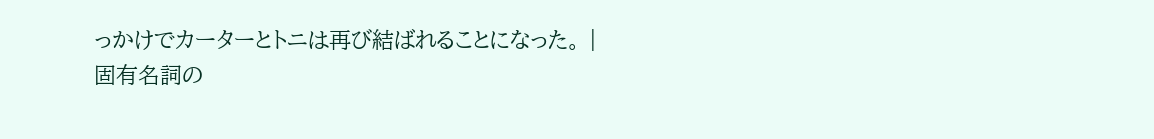っかけでカーターとトニは再び結ばれることになった。 |
固有名詞の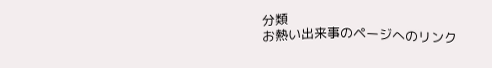分類
お熱い出来事のページへのリンク